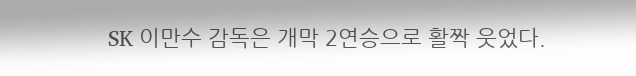SK 이만수 감독은 개막 2연승으로 활짝 웃었다.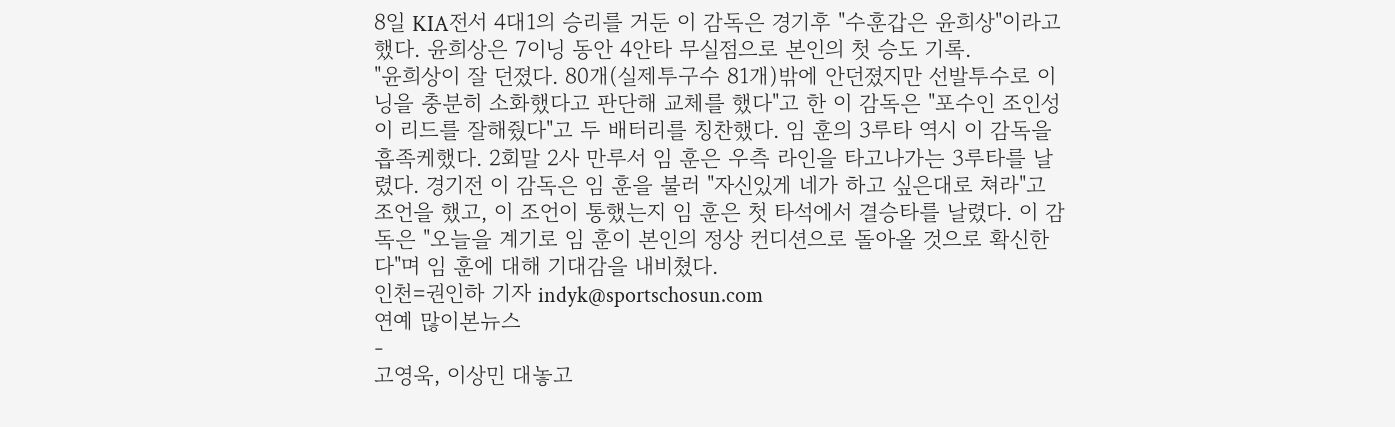8일 KIA전서 4대1의 승리를 거둔 이 감독은 경기후 "수훈갑은 윤희상"이라고 했다. 윤희상은 7이닝 동안 4안타 무실점으로 본인의 첫 승도 기록.
"윤희상이 잘 던졌다. 80개(실제투구수 81개)밖에 안던졌지만 선발투수로 이닝을 충분히 소화했다고 판단해 교체를 했다"고 한 이 감독은 "포수인 조인성이 리드를 잘해줬다"고 두 배터리를 칭찬했다. 임 훈의 3루타 역시 이 감독을 흡족케했다. 2회말 2사 만루서 임 훈은 우측 라인을 타고나가는 3루타를 날렸다. 경기전 이 감독은 임 훈을 불러 "자신있게 네가 하고 싶은대로 쳐라"고 조언을 했고, 이 조언이 통했는지 임 훈은 첫 타석에서 결승타를 날렸다. 이 감독은 "오늘을 계기로 임 훈이 본인의 정상 컨디션으로 돌아올 것으로 확신한다"며 임 훈에 대해 기대감을 내비쳤다.
인천=권인하 기자 indyk@sportschosun.com
연예 많이본뉴스
-
고영욱, 이상민 대놓고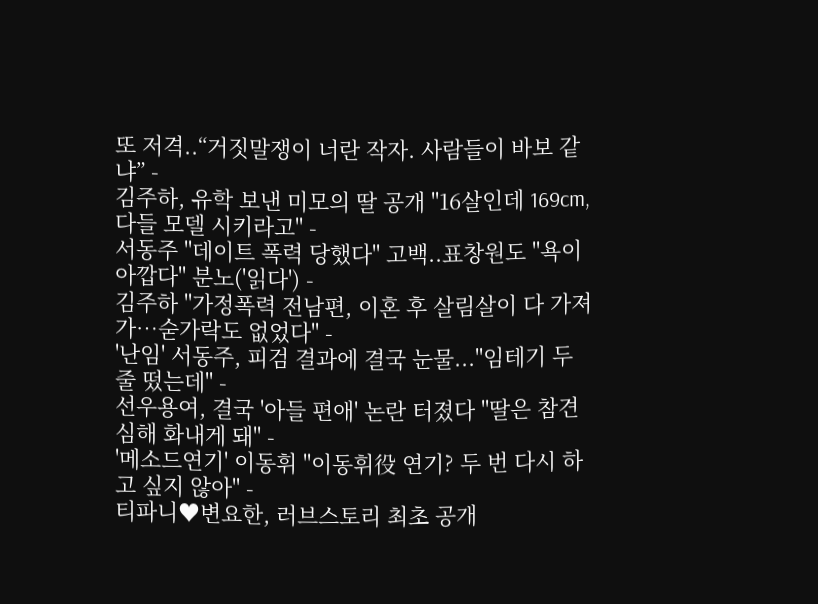또 저격..“거짓말쟁이 너란 작자. 사람들이 바보 같냐” -
김주하, 유학 보낸 미모의 딸 공개 "16살인데 169cm, 다들 모델 시키라고" -
서동주 "데이트 폭력 당했다" 고백..표창원도 "욕이 아깝다" 분노('읽다') -
김주하 "가정폭력 전남편, 이혼 후 살림살이 다 가져가…숟가락도 없었다" -
'난임' 서동주, 피검 결과에 결국 눈물..."임테기 두 줄 떴는데" -
선우용여, 결국 '아들 편애' 논란 터졌다 "딸은 참견 심해 화내게 돼" -
'메소드연기' 이동휘 "이동휘役 연기? 두 번 다시 하고 싶지 않아" -
티파니♥변요한, 러브스토리 최초 공개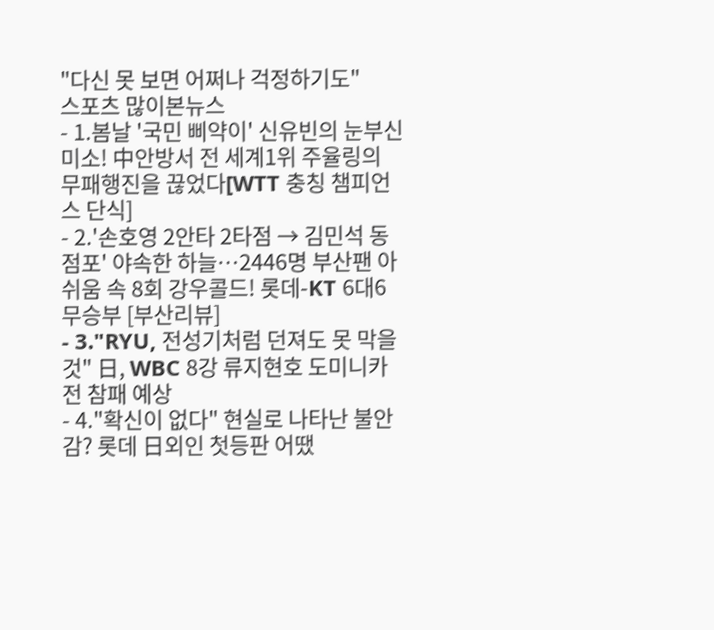"다신 못 보면 어쩌나 걱정하기도"
스포츠 많이본뉴스
- 1.봄날 '국민 삐약이' 신유빈의 눈부신 미소! 中안방서 전 세계1위 주율링의 무패행진을 끊었다[WTT 충칭 챔피언스 단식]
- 2.'손호영 2안타 2타점 → 김민석 동점포' 야속한 하늘…2446명 부산팬 아쉬움 속 8회 강우콜드! 롯데-KT 6대6 무승부 [부산리뷰]
- 3."RYU, 전성기처럼 던져도 못 막을 것" 日, WBC 8강 류지현호 도미니카전 참패 예상
- 4."확신이 없다" 현실로 나타난 불안감? 롯데 日외인 첫등판 어땠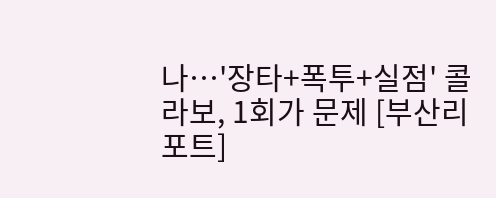나…'장타+폭투+실점' 콜라보, 1회가 문제 [부산리포트]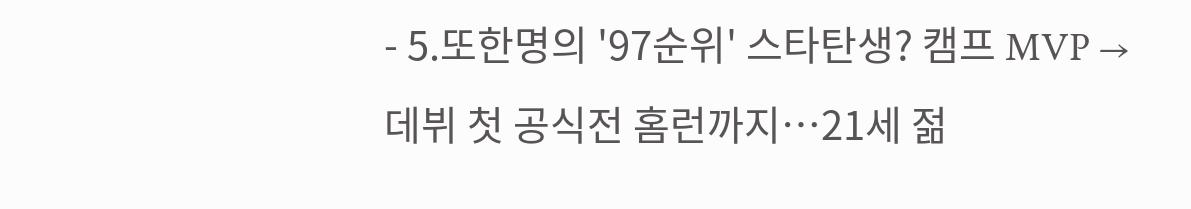- 5.또한명의 '97순위' 스타탄생? 캠프 MVP → 데뷔 첫 공식전 홈런까지…21세 젊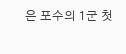은 포수의 1군 첫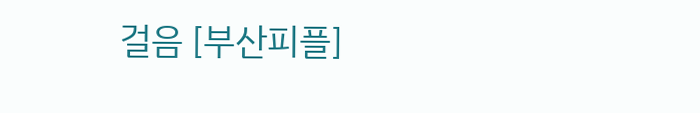걸음 [부산피플]